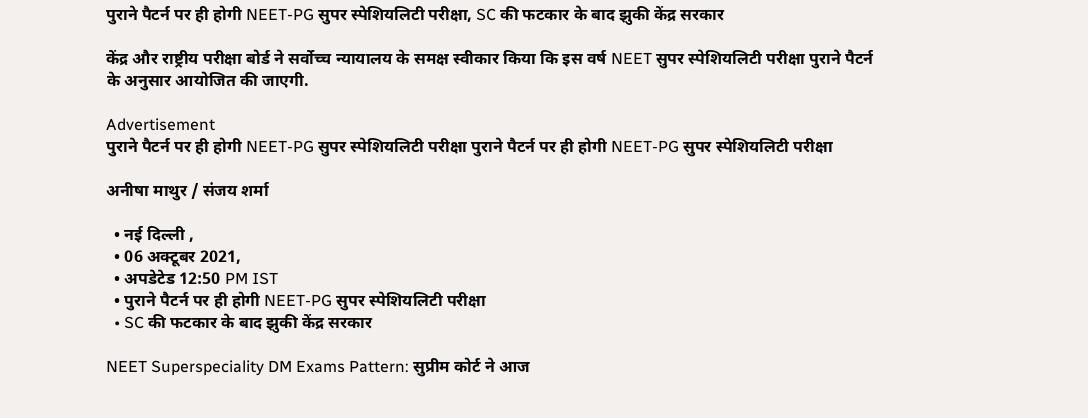पुराने पैटर्न पर ही होगी NEET-PG सुपर स्पेशियलिटी परीक्षा, SC की फटकार के बाद झुकी केंद्र सरकार

केंद्र और राष्ट्रीय परीक्षा बोर्ड ने सर्वोच्च न्यायालय के समक्ष स्वीकार किया कि इस वर्ष NEET सुपर स्पेशियलिटी परीक्षा पुराने पैटर्न के अनुसार आयोजित की जाएगी.

Advertisement
पुराने पैटर्न पर ही होगी NEET-PG सुपर स्पेशियलिटी परीक्षा पुराने पैटर्न पर ही होगी NEET-PG सुपर स्पेशियलिटी परीक्षा

अनीषा माथुर / संजय शर्मा

  • नई द‍िल्ली ,
  • 06 अक्टूबर 2021,
  • अपडेटेड 12:50 PM IST
  • पुराने पैटर्न पर ही होगी NEET-PG सुपर स्पेशियलिटी परीक्षा
  • SC की फटकार के बाद झुकी केंद्र सरकार

NEET Superspeciality DM Exams Pattern: सुप्रीम कोर्ट ने आज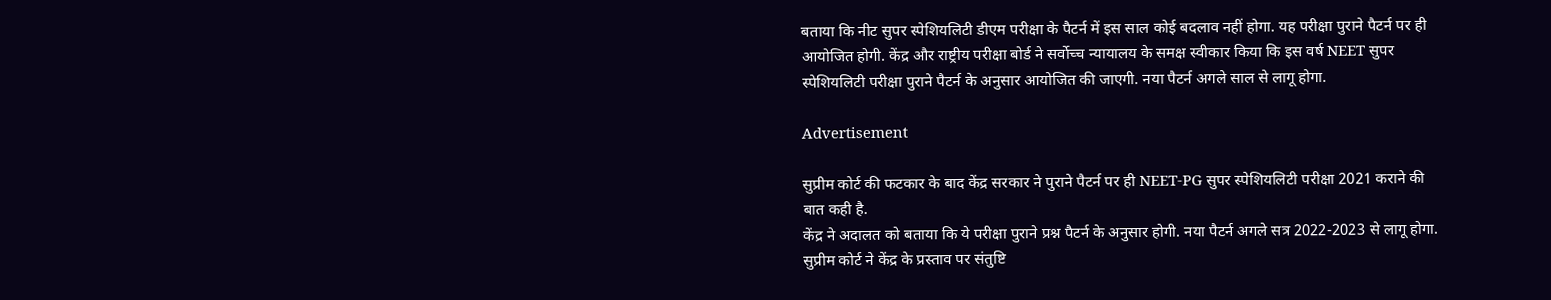बताया कि नीट सुपर स्पेशियलिटी डीएम परीक्षा के पैटर्न में इस साल कोई बदलाव नहीं होगा. यह परीक्षा पुराने पैटर्न पर ही आयोजित होगी. केंद्र और राष्ट्रीय परीक्षा बोर्ड ने सर्वोच्च न्यायालय के समक्ष स्वीकार किया कि इस वर्ष NEET सुपर स्पेशियलिटी परीक्षा पुराने पैटर्न के अनुसार आयोजित की जाएगी. नया पैटर्न अगले साल से लागू होगा.

Advertisement

सुप्रीम कोर्ट की फटकार के बाद केंद्र सरकार ने पुराने पैटर्न पर ही NEET-PG सुपर स्पेशियलिटी परीक्षा 2021 कराने की बात कही है.
केंद्र ने अदालत को बताया कि ये परीक्षा पुराने प्रश्न पैटर्न के अनुसार होगी. नया पैटर्न अगले सत्र 2022-2023 से लागू होगा. सुप्रीम कोर्ट ने केंद्र के प्रस्ताव पर संतुष्टि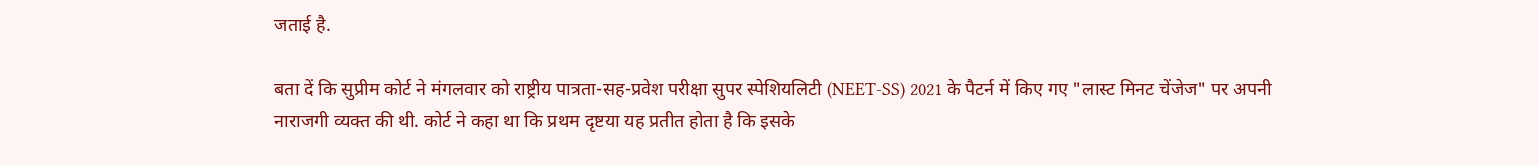जताई है.

बता दें कि सुप्रीम कोर्ट ने मंगलवार को राष्ट्रीय पात्रता-सह-प्रवेश परीक्षा सुपर स्पेशियलिटी (NEET-SS) 2021 के पैटर्न में किए गए "लास्ट मिनट चेंजेज" पर अपनी नाराजगी व्यक्त की थी. कोर्ट ने कहा था कि प्रथम दृष्टया यह प्रतीत होता है कि इसके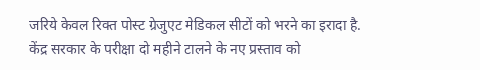जरिये केवल रिक्त पोस्ट ग्रेजुएट मेडिकल सीटों को भरने का इरादा है. केंद्र सरकार के परीक्षा दो महीने टालने के नए प्रस्ताव को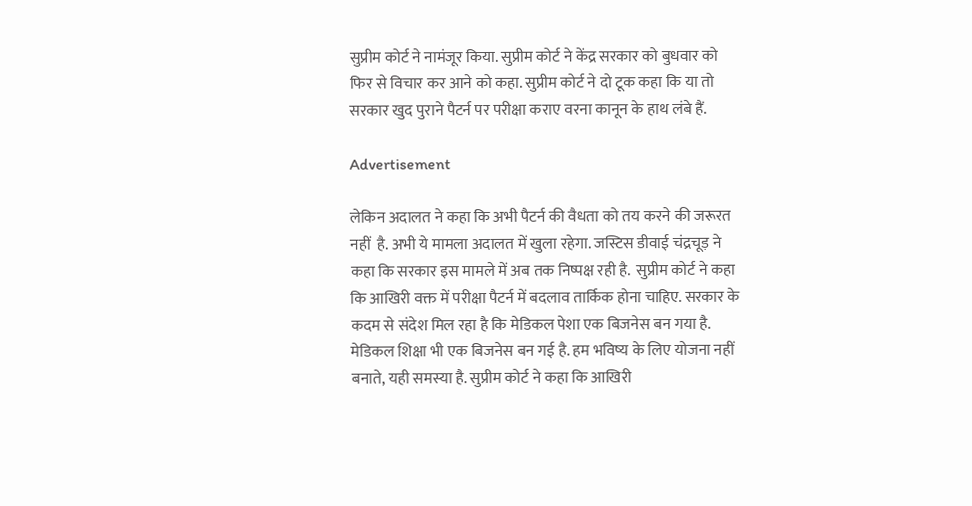सुप्रीम कोर्ट ने नामंजूर किया. सुप्रीम कोर्ट ने केंद्र सरकार को बुधवार को फिर से विचार कर आने को कहा. सुप्रीम कोर्ट ने दो टूक कहा कि या तो सरकार खुद पुराने पैटर्न पर परीक्षा कराए वरना कानून के हाथ लंबे हैं.

Advertisement

लेकिन अदालत ने कहा कि अभी पैटर्न की वैधता को तय करने की जरूरत नहीं  है. अभी ये मामला अदालत में खुला रहेगा. जस्टिस डीवाई चंद्रचूड़ ने कहा कि सरकार इस मामले में अब तक निष्पक्ष रही है.  सुप्रीम कोर्ट ने कहा कि आखिरी वक्त में परीक्षा पैटर्न में बदलाव तार्किक होना चाहिए. सरकार के कदम से संदेश मिल रहा है कि मेडिकल पेशा एक बिजनेस बन गया है. मेडिकल शिक्षा भी एक बिजनेस बन गई है. हम भविष्य के लिए योजना नहीं बनाते, यही समस्या है. सुप्रीम कोर्ट ने कहा कि आखिरी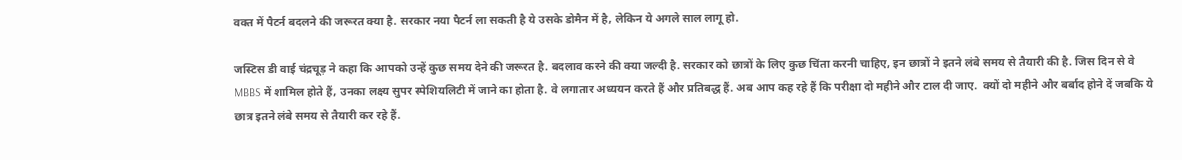वक्त में पैटर्न बदलने की जरूरत क्या है. सरकार नया पैटर्न ला सकती है ये उसके डोमैन में है, लेकिन ये अगले साल लागू हो.

जस्टिस डी वाई चंद्रचूड़ ने कहा कि आपको उन्हें कुछ समय देने की जरूरत है. बदलाव करने की क्या जल्दी है. सरकार को छात्रों के लिए कुछ चिंता करनी चाहिए, इन छात्रों ने इतने लंबे समय से तैयारी की है. जिस दिन से वे MBBS में शामिल होते हैं, उनका लक्ष्य सुपर स्पेशि‍यलिटी में जाने का होता है. वे लगातार अध्ययन करते हैं और प्रतिबद्ध हैं. अब आप कह रहे हैं कि परीक्षा दो महीने और टाल दी जाए.  क्यों दो महीने और बर्बाद होने दें जबकि ये छात्र इतने लंबे समय से तैयारी कर रहे हैं.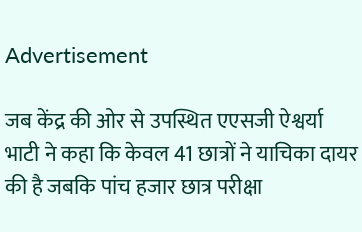Advertisement

जब केंद्र की ओर से उपस्थित एएसजी ऐश्वर्या भाटी ने कहा कि केवल 41 छात्रों ने याचिका दायर की है जबकि पांच हजार छात्र परीक्षा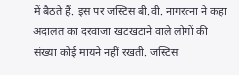में बैठते हैं. इस पर जस्टिस बी.वी. नागरत्ना ने कहा अदालत का दरवाजा खटखटाने वाले लोगों की संख्या कोई मायने नहीं रखती. जस्टिस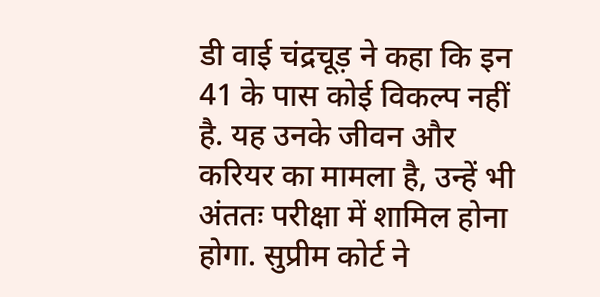डी वाई चंद्रचूड़ ने कहा कि इन 41 के पास कोई विकल्प नहीं है. यह उनके जीवन और करियर का मामला है, उन्हें भी अंततः परीक्षा में शामिल होना होगा. सुप्रीम कोर्ट ने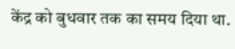केंद्र को बुधवार तक का समय दिया था.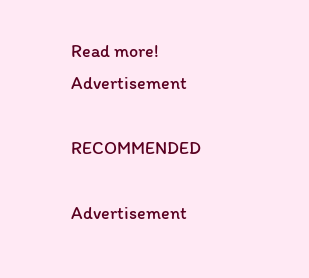Read more!
Advertisement

RECOMMENDED

Advertisement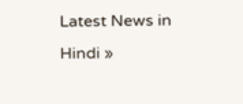Latest News in Hindi »